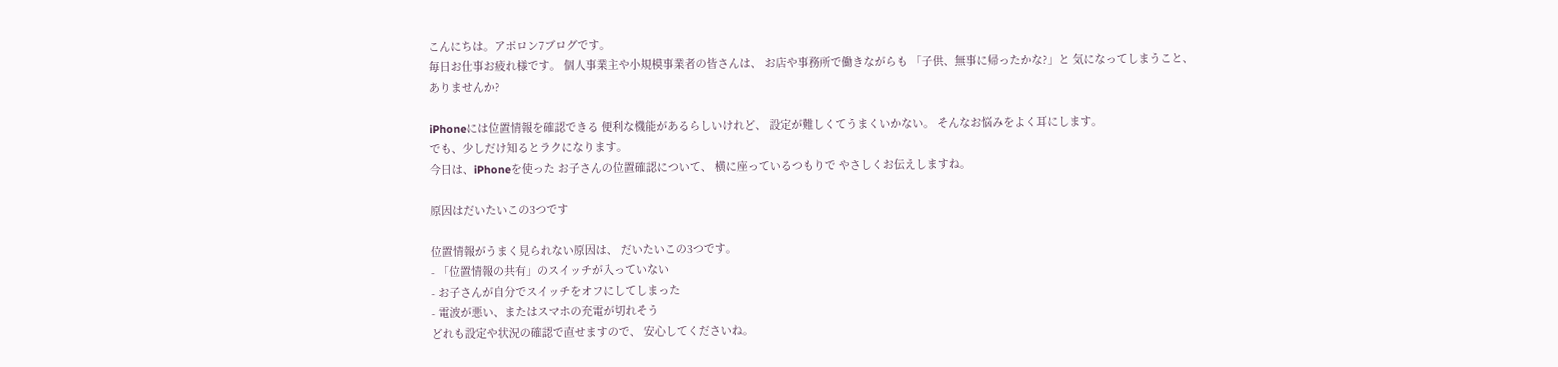こんにちは。アポロン7ブログです。
毎日お仕事お疲れ様です。 個人事業主や小規模事業者の皆さんは、 お店や事務所で働きながらも 「子供、無事に帰ったかな?」と 気になってしまうこと、ありませんか?

iPhoneには位置情報を確認できる 便利な機能があるらしいけれど、 設定が難しくてうまくいかない。 そんなお悩みをよく耳にします。
でも、少しだけ知るとラクになります。
今日は、iPhoneを使った お子さんの位置確認について、 横に座っているつもりで やさしくお伝えしますね。

原因はだいたいこの3つです

位置情報がうまく見られない原因は、 だいたいこの3つです。
- 「位置情報の共有」のスイッチが入っていない
- お子さんが自分でスイッチをオフにしてしまった
- 電波が悪い、またはスマホの充電が切れそう
どれも設定や状況の確認で直せますので、 安心してくださいね。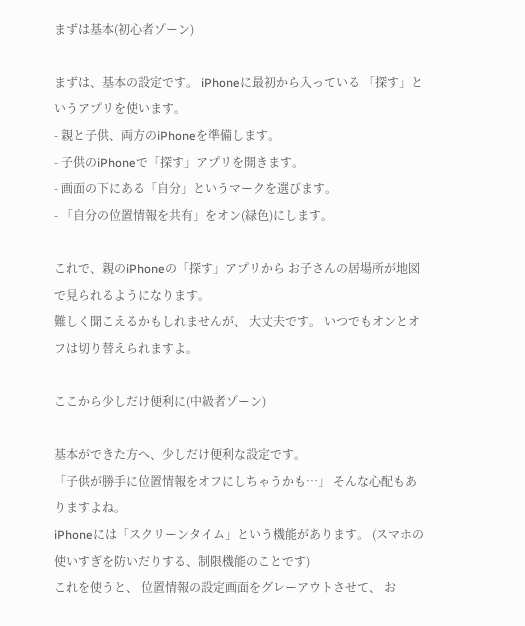まずは基本(初心者ゾーン)

まずは、基本の設定です。 iPhoneに最初から入っている 「探す」というアプリを使います。
- 親と子供、両方のiPhoneを準備します。
- 子供のiPhoneで「探す」アプリを開きます。
- 画面の下にある「自分」というマークを選びます。
- 「自分の位置情報を共有」をオン(緑色)にします。

これで、親のiPhoneの「探す」アプリから お子さんの居場所が地図で見られるようになります。
難しく聞こえるかもしれませんが、 大丈夫です。 いつでもオンとオフは切り替えられますよ。

ここから少しだけ便利に(中級者ゾーン)

基本ができた方へ、少しだけ便利な設定です。
「子供が勝手に位置情報をオフにしちゃうかも…」 そんな心配もありますよね。
iPhoneには「スクリーンタイム」という機能があります。 (スマホの使いすぎを防いだりする、制限機能のことです)
これを使うと、 位置情報の設定画面をグレーアウトさせて、 お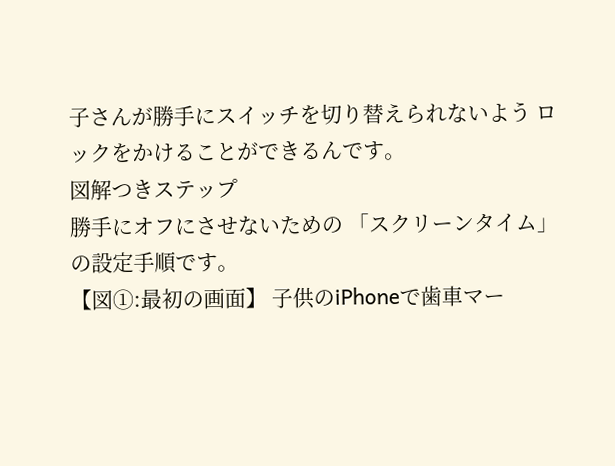子さんが勝手にスイッチを切り替えられないよう ロックをかけることができるんです。
図解つきステップ
勝手にオフにさせないための 「スクリーンタイム」の設定手順です。
【図①:最初の画面】 子供のiPhoneで歯車マー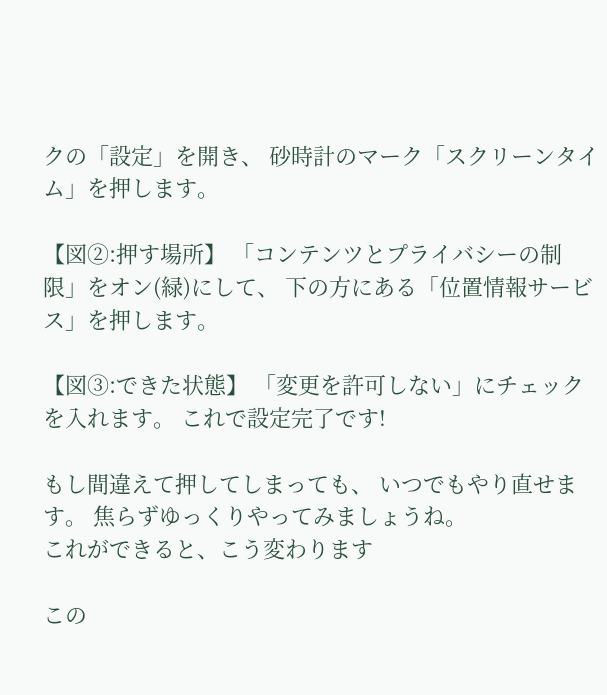クの「設定」を開き、 砂時計のマーク「スクリーンタイム」を押します。

【図②:押す場所】 「コンテンツとプライバシーの制限」をオン(緑)にして、 下の方にある「位置情報サービス」を押します。

【図③:できた状態】 「変更を許可しない」にチェックを入れます。 これで設定完了です!

もし間違えて押してしまっても、 いつでもやり直せます。 焦らずゆっくりやってみましょうね。
これができると、こう変わります

この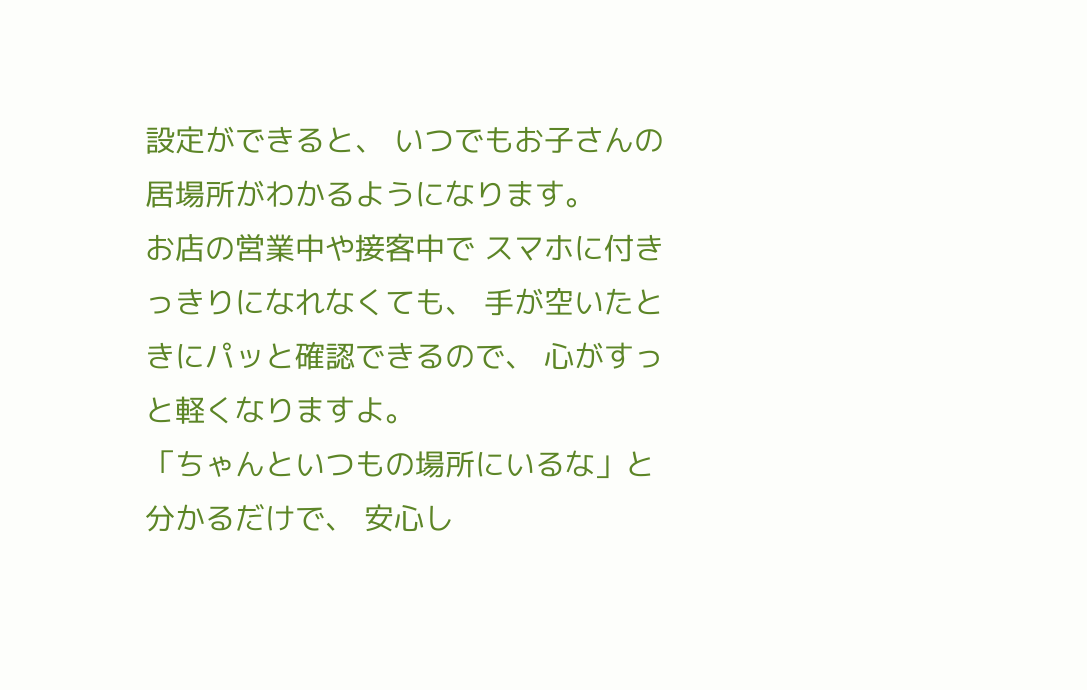設定ができると、 いつでもお子さんの居場所がわかるようになります。
お店の営業中や接客中で スマホに付きっきりになれなくても、 手が空いたときにパッと確認できるので、 心がすっと軽くなりますよ。
「ちゃんといつもの場所にいるな」と分かるだけで、 安心し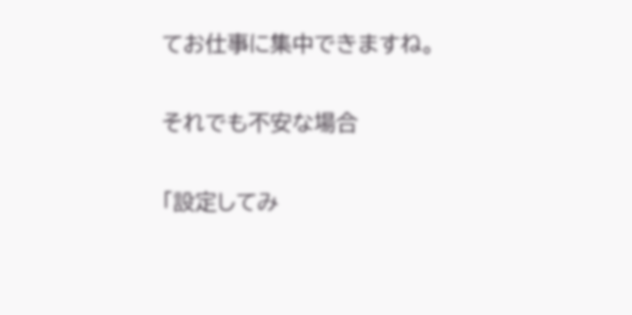てお仕事に集中できますね。

それでも不安な場合

「設定してみ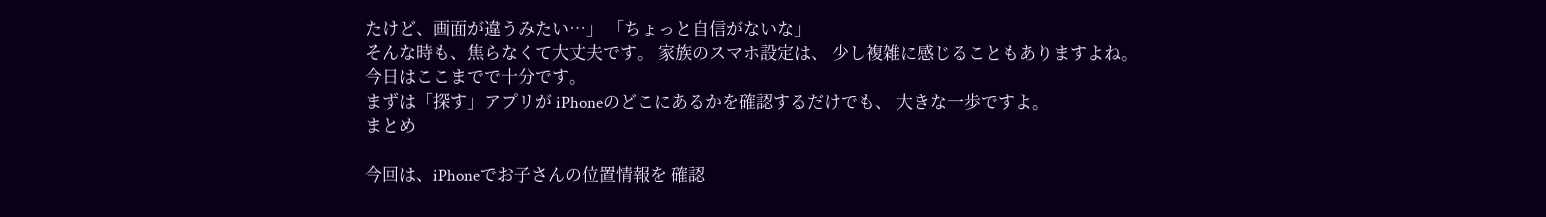たけど、画面が違うみたい…」 「ちょっと自信がないな」
そんな時も、焦らなくて大丈夫です。 家族のスマホ設定は、 少し複雑に感じることもありますよね。
今日はここまでで十分です。
まずは「探す」アプリが iPhoneのどこにあるかを確認するだけでも、 大きな一歩ですよ。
まとめ

今回は、iPhoneでお子さんの位置情報を 確認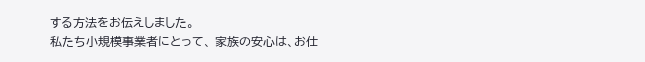する方法をお伝えしました。
私たち小規模事業者にとって、 家族の安心は、お仕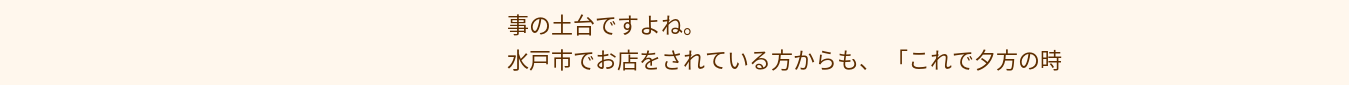事の土台ですよね。
水戸市でお店をされている方からも、 「これで夕方の時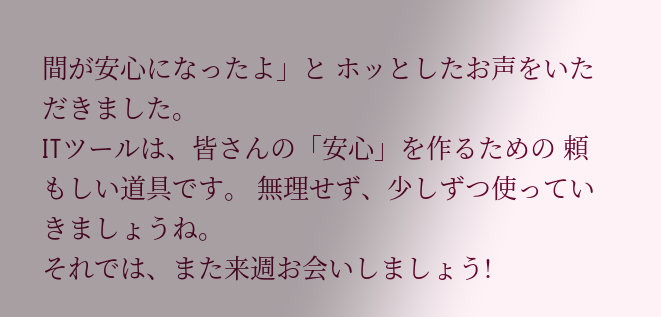間が安心になったよ」と ホッとしたお声をいただきました。
ITツールは、皆さんの「安心」を作るための 頼もしい道具です。 無理せず、少しずつ使っていきましょうね。
それでは、また来週お会いしましょう!